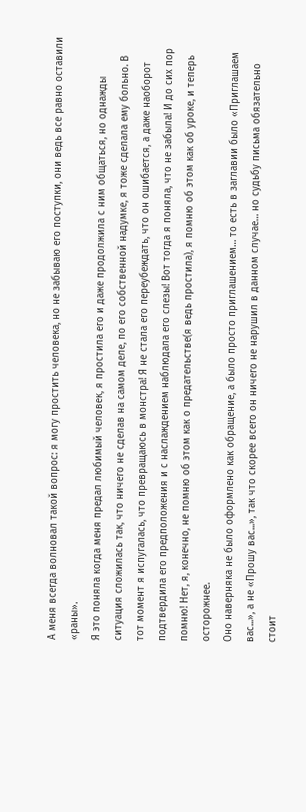А меня всегда волновал такой вопрос: я могу простить человека, но не забываю его поступки, они ведь все равно оставили «раны».
Я это поняла когда меня предал любимый человек, я простила его и даже продолжила с ним общаться, но однажды ситуация сложилась так, что ничего не сделав на самом деле, по его собственной надумке, я тоже сделала ему больно. В тот момент я испугалась, что превращаюсь в монстра! Я не стала его переубеждать, что он ошибается, а даже наоборот подтвердила его предположения и с наслаждением наблюдала его слезы! Вот тогда я поняла, что не забыла! И до сих пор помню! Нет, я, конечно, не помню об этом как о предательстве(я ведь простила), я помню об этом как об уроке, и теперь осторожнее.
Оно наверняка не было оформлено как обращение, а было просто приглашением… то есть в заглавии было «Приглашаем вас...», а не «Прошу вас...», так что скорее всего он ничего не нарушил в данном случае… но судьбу письма обязательно стоит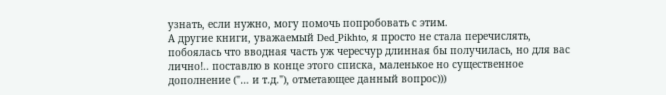узнать, если нужно, могу помочь попробовать с этим.
А другие книги, уважаемый Ded_Pikhto, я просто не стала перечислять, побоялась что вводная часть уж чересчур длинная бы получилась, но для вас лично!.. поставлю в конце этого списка, маленькое но существенное дополнение ("… и т.д."), отметающее данный вопрос)))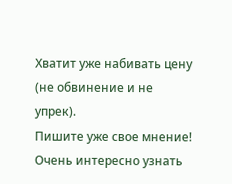Хватит уже набивать цену (не обвинение и не упрек).
Пишите уже свое мнение!
Очень интересно узнать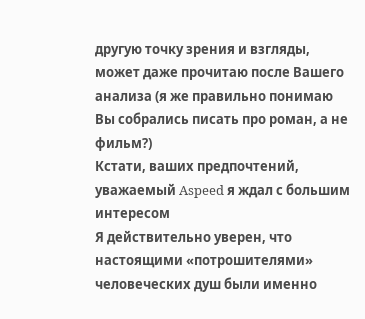другую точку зрения и взгляды, может даже прочитаю после Вашего анализа (я же правильно понимаю Вы собрались писать про роман, а не фильм?)
Кстати, ваших предпочтений, уважаемый Aspeed я ждал с большим интересом
Я действительно уверен, что настоящими «потрошителями» человеческих душ были именно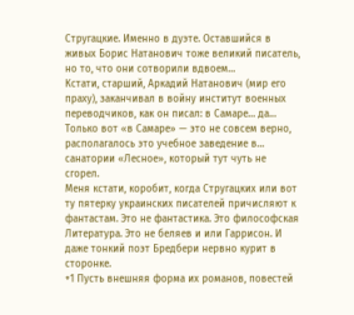Стругацкие. Именно в дуэте. Оставшийся в живых Борис Натанович тоже великий писатель, но то, что они сотворили вдвоем…
Кстати, старший, Аркадий Натанович (мир его праху), заканчивал в войну институт военных переводчиков, как он писал: в Самаре… да… Только вот «в Самаре» — это не совсем верно, располагалось это учебное заведение в… санатории «Лесное», который тут чуть не сгорел.
Меня кстати, коробит, когда Стругацких или вот ту пятерку украинских писателей причисляют к фантастам. Это не фантастика. Это философская Литература. Это не беляев и или Гаррисон. И даже тонкий поэт Бредбери нервно курит в сторонке.
+1 Пусть внешняя форма их романов, повестей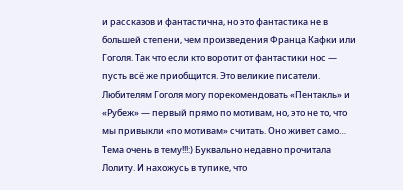и рассказов и фантастична, но это фантастика не в большей степени, чем произведения Франца Кафки или Гоголя. Так что если кто воротит от фантастики нос — пусть всё же приобщится. Это великие писатели.
Любителям Гоголя могу порекомендовать «Пентакль» и «Рубеж» — первый прямо по мотивам, но, это не то, что мы привыкли «по мотивам» считать. Оно живет само…
Тема очень в тему!!!:) Буквально недавно прочитала Лолиту. И нахожусь в тупике, что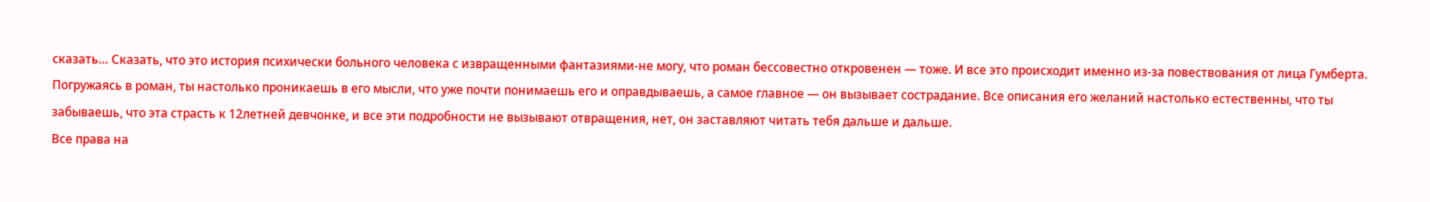сказать… Сказать, что это история психически больного человека с извращенными фантазиями-не могу, что роман бессовестно откровенен — тоже. И все это происходит именно из-за повествования от лица Гумберта. Погружаясь в роман, ты настолько проникаешь в его мысли, что уже почти понимаешь его и оправдываешь, а самое главное — он вызывает сострадание. Все описания его желаний настолько естественны, что ты забываешь, что эта страсть к 12летней девчонке, и все эти подробности не вызывают отвращения, нет, он заставляют читать тебя дальше и дальше.
Все права на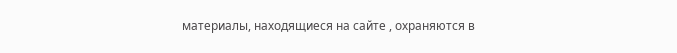материалы, находящиеся на сайте , охраняются в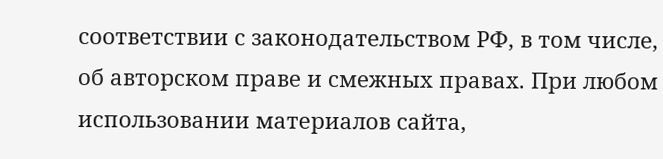соответствии с законодательством РФ, в том числе,
об авторском праве и смежных правах. При любом использовании материалов сайта,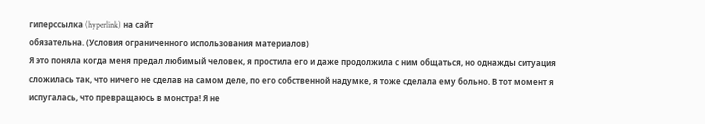гиперссылка (hyperlink) на сайт
обязательна. (Условия ограниченного использования материалов)
Я это поняла когда меня предал любимый человек, я простила его и даже продолжила с ним общаться, но однажды ситуация сложилась так, что ничего не сделав на самом деле, по его собственной надумке, я тоже сделала ему больно. В тот момент я испугалась, что превращаюсь в монстра! Я не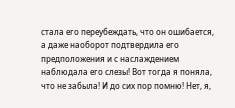стала его переубеждать, что он ошибается, а даже наоборот подтвердила его предположения и с наслаждением наблюдала его слезы! Вот тогда я поняла, что не забыла! И до сих пор помню! Нет, я,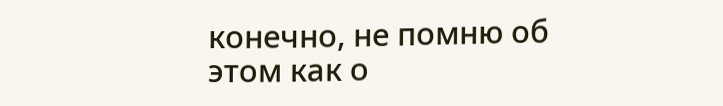конечно, не помню об этом как о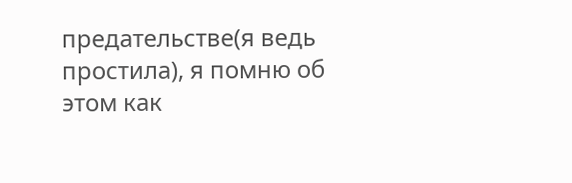предательстве(я ведь простила), я помню об этом как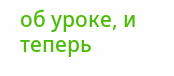об уроке, и теперь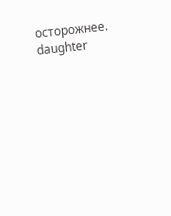осторожнее.
daughter